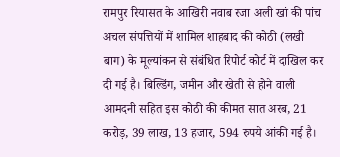रामपुर रियासत के आखिरी नवाब रजा अली खां की पांच अचल संपत्तियों में शामिल शाहबाद की कोठी (लखी बाग) के मूल्यांकन से संबंधित रिपोर्ट कोर्ट में दाखिल कर दी गई है। बिल्डिंग, जमीन और खेती से होने वाली आमदनी सहित इस कोठी की कीमत सात अरब, 21 करोड़, 39 लाख, 13 हजार, 594 रुपये आंकी गई है।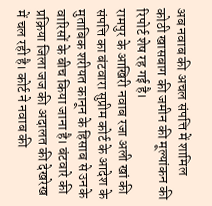अब नवाब की अचल संपत्ति में शामिल कोठी खासबाग की जमीन की मूल्यांकन की रिपोर्ट शेष रह गई है।
रामपुर के आखिरी नवाब रजा अली खां की संपत्ति का बंटवारा सुप्रीम कोर्ट के आदेश के मुताबिक शरीयत कानून के हिसाब से उनके वारिसों के बीच किया जाना है। बंटवारे की प्रक्रिया जिला जज की अदालत की देखरेख में चल रही है। कोर्ट ने नवाब की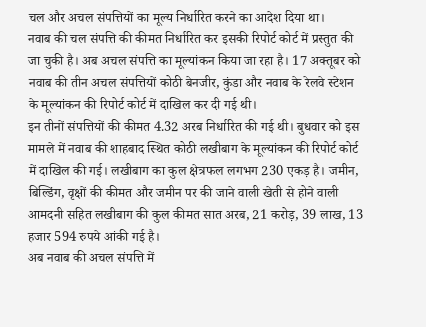चल और अचल संपत्तियों का मूल्य निर्धारित करने का आदेश दिया था।
नवाब की चल संपत्ति की कीमत निर्धारित कर इसकी रिपोर्ट कोर्ट में प्रस्तुत की जा चुकी है। अब अचल संपत्ति का मूल्यांकन किया जा रहा है। 17 अक्तूबर को नवाब की तीन अचल संपत्तियों कोठी बेनजीर, कुंडा और नवाब के रेलवे स्टेशन के मूल्यांकन की रिपोर्ट कोर्ट में दाखिल कर दी गई थी।
इन तीनों संपत्तियों की कीमत 4.32 अरब निर्धारित की गई थी। बुधवार को इस मामले में नवाब की शाहबाद स्थित कोठी लखीबाग के मूल्यांकन की रिपोर्ट कोर्ट में दाखिल की गई। लखीबाग का कुल क्षेत्रफल लगभग 230 एकड़ है। जमीन, बिल्डिंग, वृक्षों की कीमत और जमीन पर की जाने वाली खेती से होने वाली आमदनी सहित लखीबाग की कुल कीमत सात अरब, 21 करोड़, 39 लाख, 13 हजार 594 रुपये आंकी गई है।
अब नवाब की अचल संपत्ति में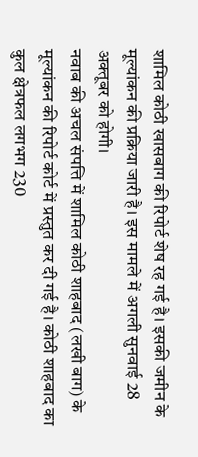शामिल कोठी खासबाग की रिपोर्ट शेष रह गई है। इसकी जमीन के मूल्यांकन की प्रक्रिया जारी है। इस मामले में अगली सुनवाई 28 अक्तूबर को होगी।
नवाब की अचल संपत्ति में शामिल कोठी शाहबाद (लखी बाग) के मूल्यांकन की रिपोर्ट कोर्ट में प्रस्तुत कर दी गई है। कोठी शाहबाद का कुल क्षेत्रफल लगभग 230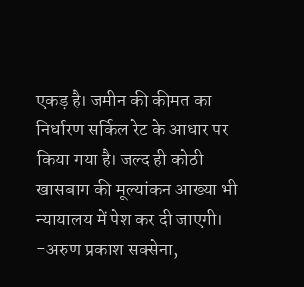एकड़ है। जमीन की कीमत का निर्धारण सर्किल रेट के आधार पर किया गया है। जल्द ही कोठी खासबाग की मूल्यांकन आख्या भी न्यायालय में पेश कर दी जाएगी।
-अरुण प्रकाश सक्सेना,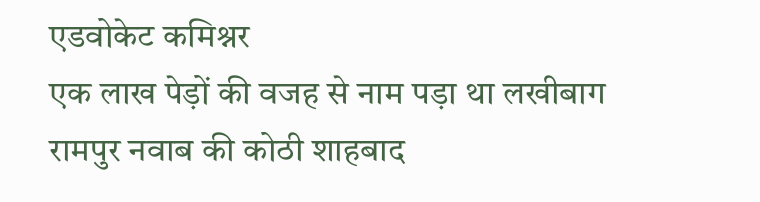एडवोकेट कमिश्नर
एक लाख पेड़ों की वजह से नाम पड़ा था लखीबाग
रामपुर नवाब की कोठी शाहबाद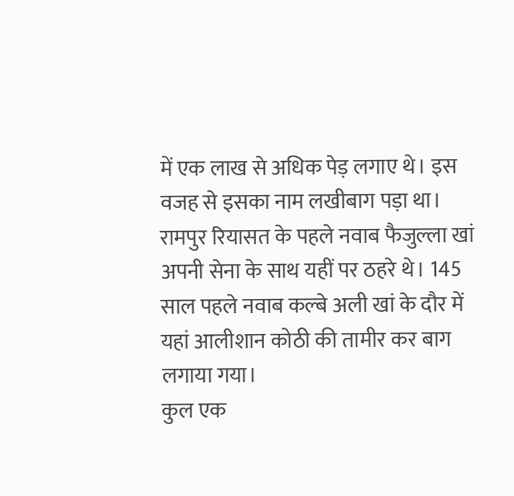में एक लाख से अधिक पेड़ लगाए थे। इस वजह से इसका नाम लखीबाग पड़ा था। रामपुर रियासत के पहले नवाब फैजुल्ला खां अपनी सेना के साथ यहीं पर ठहरे थे। 145 साल पहले नवाब कल्बे अली खां के दौर में यहां आलीशान कोठी की तामीर कर बाग लगाया गया।
कुल एक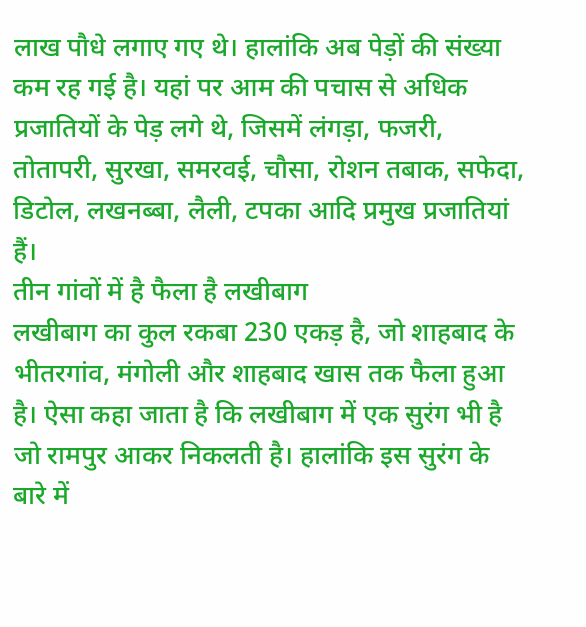लाख पौधे लगाए गए थे। हालांकि अब पेड़ों की संख्या कम रह गई है। यहां पर आम की पचास से अधिक प्रजातियों के पेड़ लगे थे, जिसमें लंगड़ा, फजरी, तोतापरी, सुरखा, समरवई, चौसा, रोशन तबाक, सफेदा, डिटोल, लखनब्बा, लैली, टपका आदि प्रमुख प्रजातियां हैं।
तीन गांवों में है फैला है लखीबाग
लखीबाग का कुल रकबा 230 एकड़ है, जो शाहबाद के भीतरगांव, मंगोली और शाहबाद खास तक फैला हुआ है। ऐसा कहा जाता है कि लखीबाग में एक सुरंग भी है जो रामपुर आकर निकलती है। हालांकि इस सुरंग के बारे में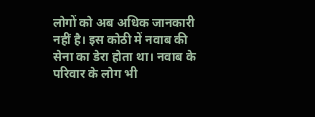लोगों को अब अधिक जानकारी नहीं है। इस कोठी में नवाब की सेना का डेरा होता था। नवाब के परिवार के लोग भी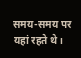समय-समय पर यहां रहते थे।